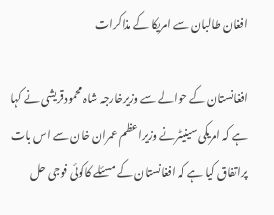افغان طالبان سے امریکا کے مذاکرات

افغانستان کے حوالے سے وزیرخارجہ شاہ محمودقریشی نے کہا ہے کہ امریکی سینیٹرنے وزیراعظم عمران خان سے اس بات پراتفاق کیا ہے کہ افغانستان کے مسئلے کاکوئی فوجی حل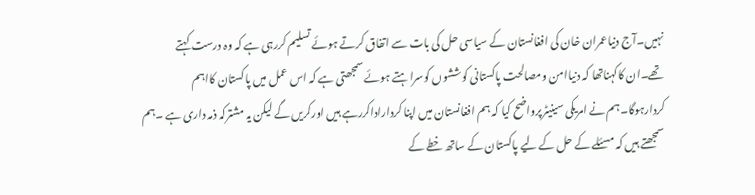نہیں۔آج دنیاعمران خان کی افغانستان کے سیاسی حل کی بات سے اتفاق کرتے ہوئے تسلیم کررہی ہے کہ وہ درست کہتے تھے۔ان کاکہناتھا کہ دنیاامن ومصالحت پاکستانی کوششوں کوسراہتے ہوئے سمجھتی ہے کہ اس عمل میں پاکستان کااہم کردارہوگا۔ہم نے امریکی سینیٹرپرواضح کیا کہ ہم افغانستان میں اپنا کرداراداکررہے ہیں اورکریں گے لیکن یہ مشترکہ ذمہ داری ہے ۔ہم سمجھتے ہیں کہ مسئلے کے حل کے لیے پاکستان کے ساتھ خطے کے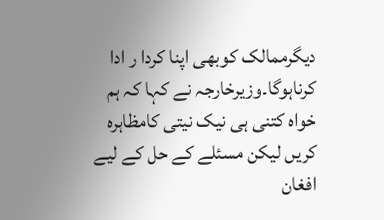دیگرممالک کوبھی اپنا کردا ر ادا کرناہوگا۔وزیرخارجہ نے کہا کہ ہم خواہ کتنی ہی نیک نیتی کامظاہرہ کریں لیکن مسئلے کے حل کے لیے افغان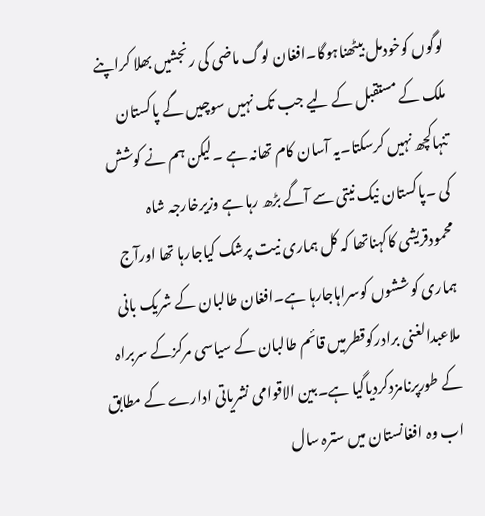لوگوں کوخودمل بیٹھناہوگا۔افغان لوگ ماضی کی رنجشیں بھلا کراپنے ملک کے مستقبل کے لیے جب تک نہیں سوچیں گے پاکستان تنہاکچھ نہیں کرسکتا۔یہ آسان کام تھانہ ہے ۔لیکن ہم نے کوشش کی ۔پاکستان نیک نیتی سے آگے بڑھ رہا ہے وزیرخارجہ شاہ محمودقریشی کاکہناتھا کہ کل ہماری نیت پرشک کیاجارہا تھا اورآج ہماری کوششوں کوسراہاجارہا ہے۔افغان طالبان کے شریک بانی ملاعبدالغنی برادرکوقطرمیں قائم طالبان کے سیاسی مرکزکے سربراہ کے طورپرنامزدکردیاگیا ہے۔بین الاقوامی نشریاتی ادارے کے مطابق اب وہ افغانستان میں سترہ سال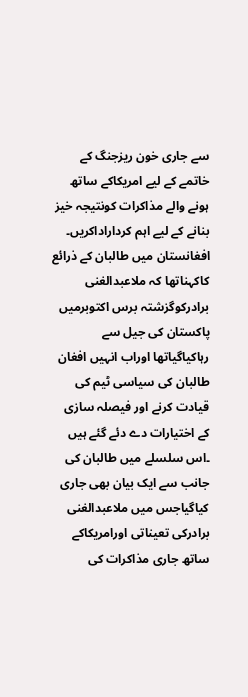سے جاری خون ریزجنگ کے خاتمے کے لیے امریکاکے ساتھ ہونے والے مذاکرات کونتیجہ خیز بنانے کے لیے اہم کرداراداکریں۔ افغانستان میں طالبان کے ذرائع کاکہناتھا کہ ملاعبدالغنی برادرکوگزشتہ برس اکتوبرمیں پاکستان کی جیل سے رہاکیاگیاتھا اوراب انہیں افغان طالبان کی سیاسی ٹیم کی قیادت کرنے اور فیصلہ سازی کے اختیارات دے دئے گئے ہیں ۔اس سلسلے میں طالبان کی جانب سے ایک بیان بھی جاری کیاگیاجس میں ملاعبدالغنی برادرکی تعیناتی اورامریکاکے ساتھ جاری مذاکرات کی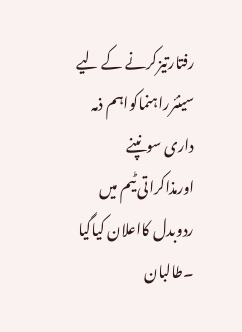رفتارتیزکرنے کے لیے سینئرراہنماکواہم ذمہ داری سونپنے اورمذاکراتی ٹیم میں ردوبدل کااعلان کیاگیا ۔طالبان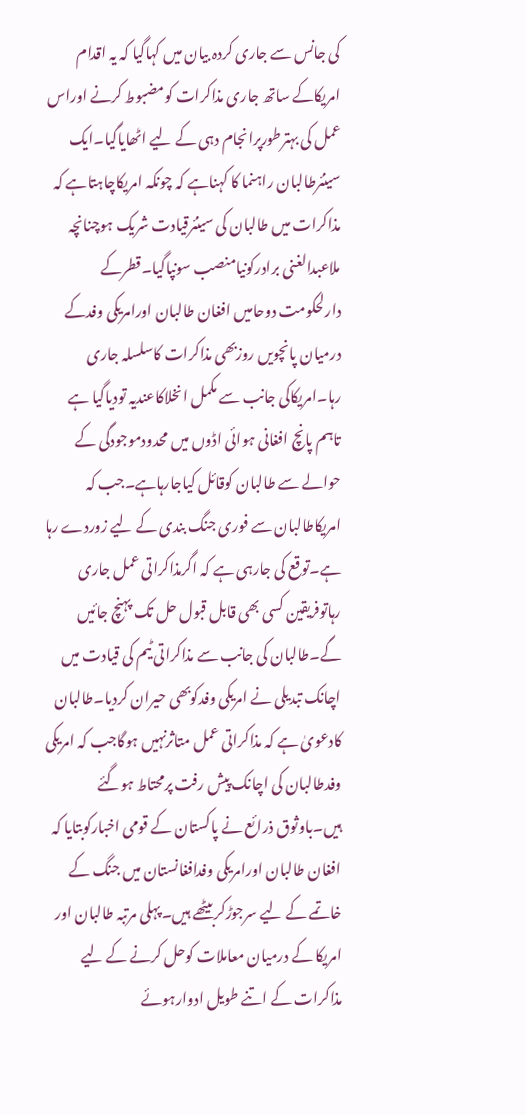کی جانس سے جاری کردہ بیان میں کہاگیا کہ یہ اقدام امریکاکے ساتھ جاری مذاکرات کومضبوط کرنے اوراس عمل کی بہترطورپرانجام دہی کے لیے اٹھایاگیا۔ایک سینئرطالبان راہنما کا کہناہے کہ چونکہ امریکاچاہتاہے کہ مذاکرات میں طالبان کی سینئرقیادت شریک ہوچنانچہ ملاعبدالغنی برادرکونیامنصب سونپاگیا۔قطرکے دارلحکومت دوحامیں افغان طالبان اورامریکی وفدکے درمیان پانچویں روزبھی مذاکرات کاسلسلہ جاری رہا۔امریکاکی جانب سے مکمل انخلاکاعندیہ تودیاگیا ہے تاہم پانچ افغانی ہوائی اڈوں میں محدودموجودگی کے حوالے سے طالبان کوقائل کیاجارہاہے۔جب کہ امریکاطالبان سے فوری جنگ بندی کے لیے زوردے رہا ہے۔توقع کی جارہی ہے کہ اگرمذاکراتی عمل جاری رہاتوفریقین کسی بھی قابل قبول حل تک پہنچ جائیں گے۔طالبان کی جانب سے مذاکراتی ٹیم کی قیادت میں اچانک تبدیلی نے امریکی وفدکوبھی حیران کردیا۔طالبان کادعویٰ ہے کہ مذاکراتی عمل متاثرنہیں ہوگاجب کہ امریکی وفدطالبان کی اچانک پیش رفت پرمحتاط ہوگئے ہیں۔باوثوق ذرائع نے پاکستان کے قومی اخبارکوبتایا کہ افغان طالبان اورامریکی وفدافغانستان میں جنگ کے خاتمے کے لیے سرجوڑکربیٹھے ہیں۔پہلی مرتبہ طالبان اور امریکا کے درمیان معاملات کوحل کرنے کے لیے مذاکرات کے اتنے طویل ادوارہوئے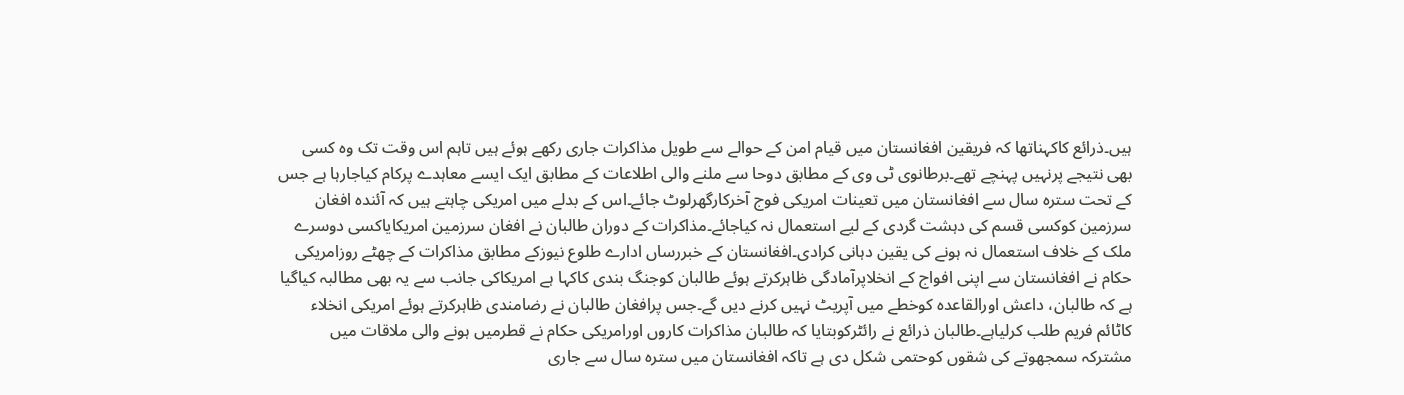ہیں۔ذرائع کاکہناتھا کہ فریقین افغانستان میں قیام امن کے حوالے سے طویل مذاکرات جاری رکھے ہوئے ہیں تاہم اس وقت تک وہ کسی بھی نتیجے پرنہیں پہنچے تھے۔برطانوی ٹی وی کے مطابق دوحا سے ملنے والی اطلاعات کے مطابق ایک ایسے معاہدے پرکام کیاجارہا ہے جس کے تحت سترہ سال سے افغانستان میں تعینات امریکی فوج آخرکارگھرلوٹ جائے۔اس کے بدلے میں امریکی چاہتے ہیں کہ آئندہ افغان سرزمین کوکسی قسم کی دہشت گردی کے لیے استعمال نہ کیاجائے۔مذاکرات کے دوران طالبان نے افغان سرزمین امریکایاکسی دوسرے ملک کے خلاف استعمال نہ ہونے کی یقین دہانی کرادی۔افغانستان کے خبررساں ادارے طلوع نیوزکے مطابق مذاکرات کے چھٹے روزامریکی حکام نے افغانستان سے اپنی افواج کے انخلاپرآمادگی ظاہرکرتے ہوئے طالبان کوجنگ بندی کاکہا ہے امریکاکی جانب سے یہ بھی مطالبہ کیاگیا ہے کہ طالبان، داعش اورالقاعدہ کوخطے میں آپریٹ نہیں کرنے دیں گے۔جس پرافغان طالبان نے رضامندی ظاہرکرتے ہوئے امریکی انخلاء کاٹائم فریم طلب کرلیاہے۔طالبان ذرائع نے رائٹرکوبتایا کہ طالبان مذاکرات کاروں اورامریکی حکام نے قطرمیں ہونے والی ملاقات میں مشترکہ سمجھوتے کی شقوں کوحتمی شکل دی ہے تاکہ افغانستان میں سترہ سال سے جاری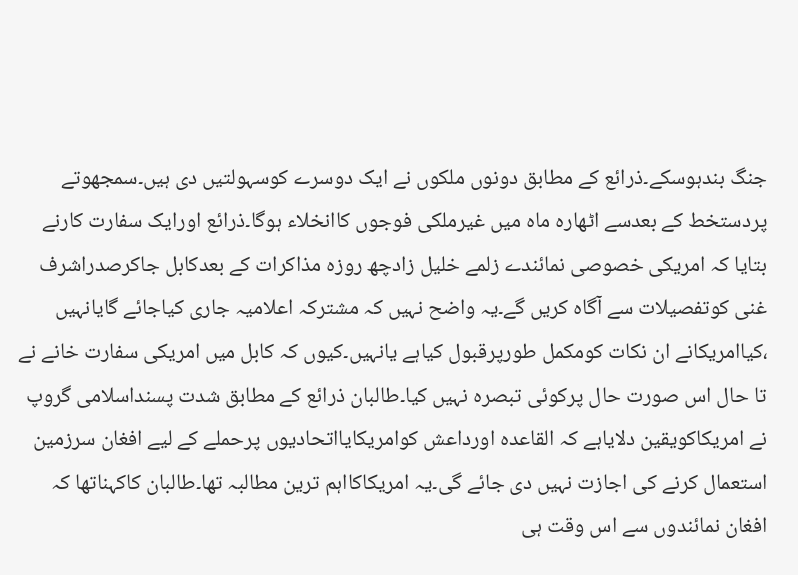جنگ بندہوسکے۔ذرائع کے مطابق دونوں ملکوں نے ایک دوسرے کوسہولتیں دی ہیں۔سمجھوتے پردستخط کے بعدسے اٹھارہ ماہ میں غیرملکی فوجوں کاانخلاء ہوگا۔ذرائع اورایک سفارت کارنے بتایا کہ امریکی خصوصی نمائندے زلمے خلیل زادچھ روزہ مذاکرات کے بعدکابل جاکرصدراشرف غنی کوتفصیلات سے آگاہ کریں گے۔یہ واضح نہیں کہ مشترکہ اعلامیہ جاری کیاجائے گایانہیں ،کیاامریکانے ان نکات کومکمل طورپرقبول کیاہے یانہیں۔کیوں کہ کابل میں امریکی سفارت خانے نے تا حال اس صورت حال پرکوئی تبصرہ نہیں کیا۔طالبان ذرائع کے مطابق شدت پسنداسلامی گروپ نے امریکاکویقین دلایاہے کہ القاعدہ اورداعش کوامریکایااتحادیوں پرحملے کے لیے افغان سرزمین استعمال کرنے کی اجازت نہیں دی جائے گی۔یہ امریکاکااہم ترین مطالبہ تھا۔طالبان کاکہناتھا کہ افغان نمائندوں سے اس وقت ہی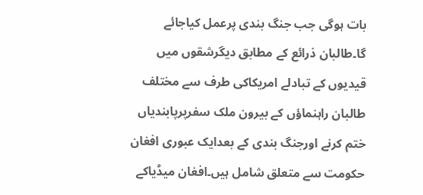بات ہوگی جب جنگ بندی پرعمل کیاجائے گا۔طالبان ذرائع کے مطابق دیگرشقوں میں قیدیوں کے تبادلے امریکاکی طرف سے مختلف طالبان راہنماؤں کے بیرون ملک سفرپرپابندیاں ختم کرنے اورجنگ بندی کے بعدایک عبوری افغان حکومت سے متعلق شامل ہیں۔افغان میڈیاکے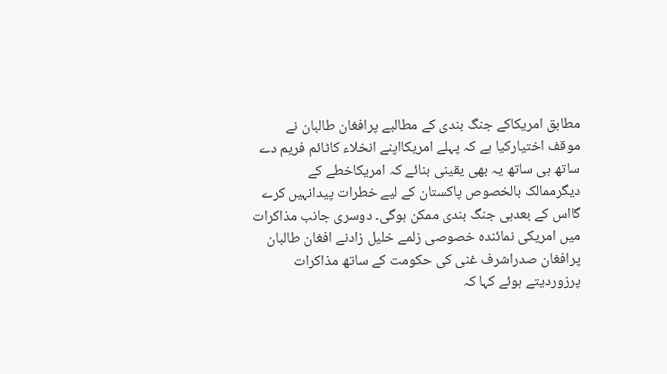مطابق امریکاکے جنگ بندی کے مطالبے پرافغان طالبان نے موقف اختیارکیا ہے کہ پہلے امریکااپنے انخلاء کاٹائم فریم دے ساتھ ہی ساتھ یہ بھی یقینی بنائے کہ امریکاخطے کے دیگرممالک بالخصوص پاکستان کے لیے خطرات پیدانہیں کرے گااس کے بعدہی جنگ بندی ممکن ہوگی۔ دوسری جانب مذاکرات میں امریکی نمائندہ خصوصی زلمے خلیل زادنے افغان طالبان پرافغان صدراشرف غنی کی حکومت کے ساتھ مذاکرات پرزوردیتے ہوئے کہا کہ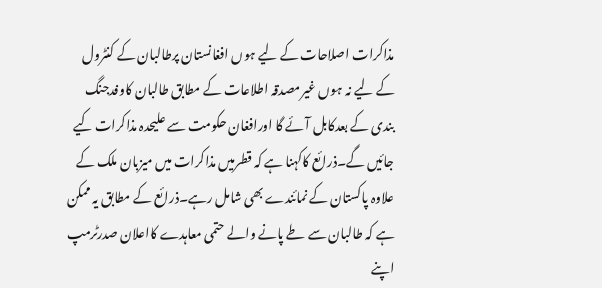مذاکرات اصلاحات کے لیے ہوں افغانستان پرطالبان کے کنٹرول کے لیے نہ ہوں غیرمصدقہ اطلاعات کے مطابق طالبان کاوفدجنگ بندی کے بعدکابل آئے گا اورافغان حکومت سے علیحدہ مذاکرات کیے جائیں گے۔ذرائع کاکہنا ہے کہ قطرمیں مذاکرات میں میزبان ملک کے علاوہ پاکستان کے نمائندے بھی شامل رہے۔ذرائع کے مطابق یہ ممکن ہے کہ طالبان سے طے پانے والے حتمی معاہدے کااعلان صدرٹرمپ اپنے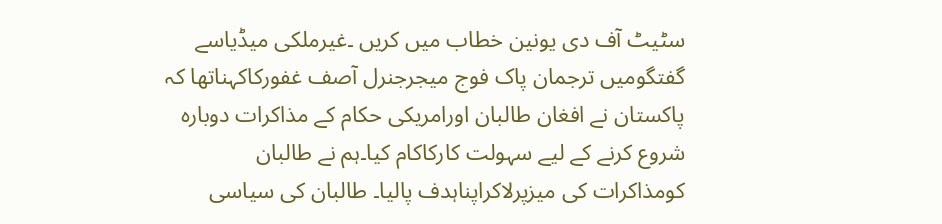سٹیٹ آف دی یونین خطاب میں کریں ۔غیرملکی میڈیاسے گفتگومیں ترجمان پاک فوج میجرجنرل آصف غفورکاکہناتھا کہ پاکستان نے افغان طالبان اورامریکی حکام کے مذاکرات دوبارہ شروع کرنے کے لیے سہولت کارکاکام کیا۔ہم نے طالبان کومذاکرات کی میزپرلاکراپناہدف پالیا۔ طالبان کی سیاسی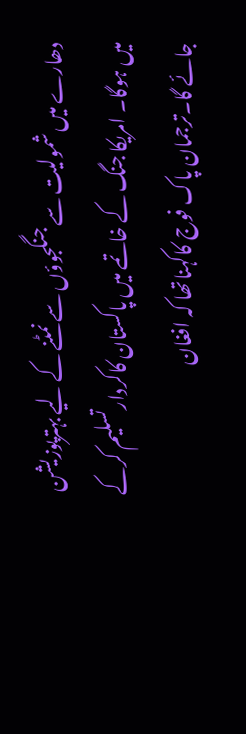دھارے میں شمولیت سے جنگجوؤں سے نمٹنے کے لیے بہترپوزیشن میں ہوگا۔ امریکا جنگ کے خاتمے میں پاکستان کاکردارتسلیم کرکے جائے گا۔ترجمان پاک فوج کاکہناتھا کہ افغان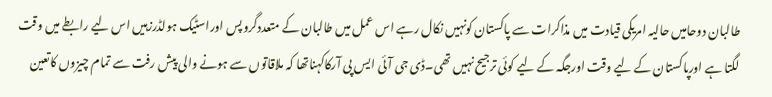طالبان دوحامیں حالیہ امریکی قیادت میں مذاکرات سے پاکستان کونہیں نکال رہے اس عمل میں طالبان کے متعددگروپس اوراسٹیک ہولڈرزہیں اس لیے رابطے میں وقت لگتا ہے اورپاکستان کے لیے وقت اورجگہ کے لیے کوئی ترجیح نہیں تھی۔ڈی جی آئی ایس پی آرکاکہناتھا کہ ملاقاتوں سے ہونے والی پیش رفت سے تمام چیزوں کاتعین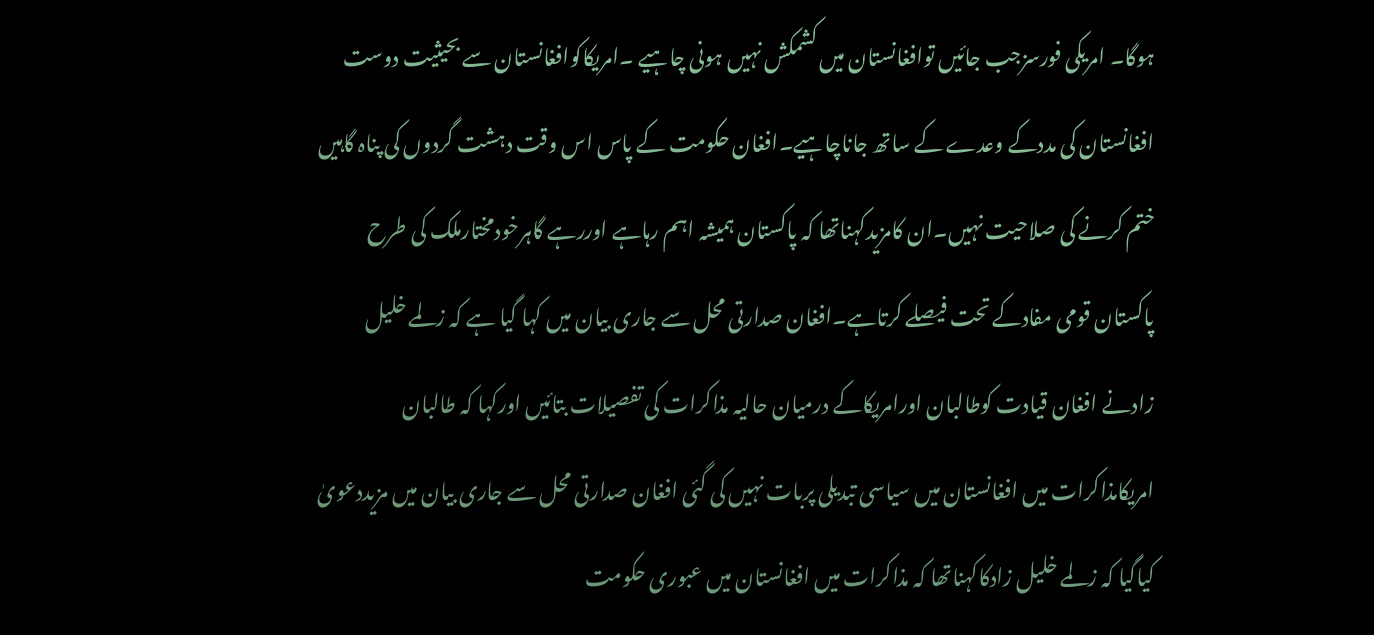ہوگا۔ امریکی فورسزجب جائیں توافغانستان میں کشمکش نہیں ہونی چاہیے ۔امریکاکوافغانستان سے بحیثیت دوست افغانستان کی مددکے وعدے کے ساتھ جاناچاہیے۔افغان حکومت کے پاس اس وقت دہشت گردوں کی پناہ گاہیں ختم کرنے کی صلاحیت نہیں۔ان کامزیدکہناتھا کہ پاکستان ہمیشہ اہم رہاہے اوررہے گاہرخودمختارملک کی طرح پاکستان قومی مفادکے تحت فیصلے کرتاہے۔افغان صدارتی محل سے جاری بیان میں کہا گیا ہے کہ زلمے خلیل زادنے افغان قیادت کوطالبان اورامریکاکے درمیان حالیہ مذاکرات کی تفصیلات بتائیں اورکہا کہ طالبان امریکامذاکرات میں افغانستان میں سیاسی تبدیلی پربات نہیں کی گئی افغان صدارتی محل سے جاری بیان میں مزیددعویٰ کیاگیا کہ زلمے خلیل زادکاکہناتھا کہ مذاکرات میں افغانستان میں عبوری حکومت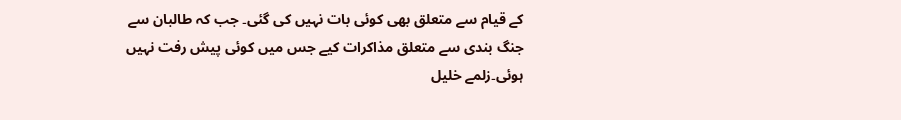کے قیام سے متعلق بھی کوئی بات نہیں کی گئی۔ جب کہ طالبان سے جنگ بندی سے متعلق مذاکرات کیے جس میں کوئی پیش رفت نہیں ہوئی۔زلمے خلیل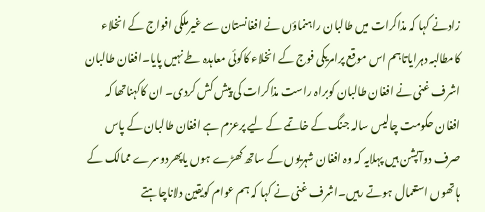زادنے کہا کہ مذاکرات میں طالبان راہنماؤں نے افغانستان سے غیرملکی افواج کے انخلاء کامطالبہ دہرایاتاہم اس موقع پرامریکی فوج کے انخلاء کاکوئی معاہدہ طے نہیں پایا۔افغان طالبان اشرف غنی نے افغان طالبان کوبراہ راست مذاکرات کی پیش کش کردی۔ ان کاکہناتھا کہ افغان حکومت چالیس سالہ جنگ کے خاتمے کے لیے پرعزم ہے افغان طالبان کے پاس صرف دوآپشن ہیں پہلایہ کہ وہ افغان شہریوں کے ساتھ کھڑے ہوں یاپھردوسرے ممالک کے ہاتھوں استعمال ہوتے رہیں۔اشرف غنی نے کہا کہ ہم عوام کویقین دلاناچاہتے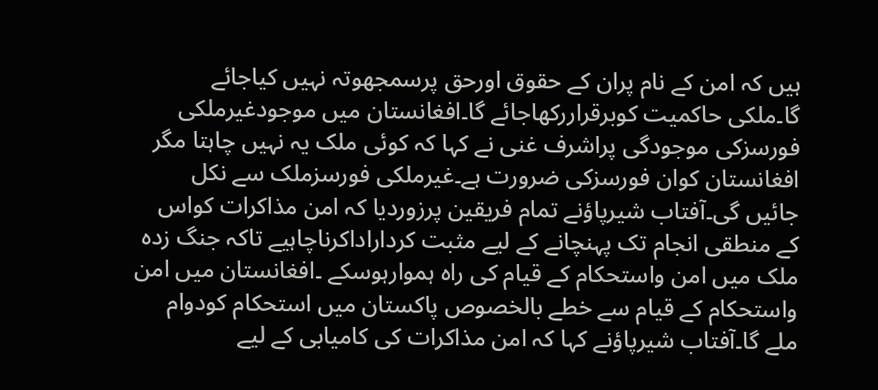ہیں کہ امن کے نام پران کے حقوق اورحق پرسمجھوتہ نہیں کیاجائے گا۔ملکی حاکمیت کوبرقراررکھاجائے گا۔افغانستان میں موجودغیرملکی فورسزکی موجودگی پراشرف غنی نے کہا کہ کوئی ملک یہ نہیں چاہتا مگر افغانستان کوان فورسزکی ضرورت ہے۔غیرملکی فورسزملک سے نکل جائیں گی۔آفتاب شیرپاؤنے تمام فریقین پرزوردیا کہ امن مذاکرات کواس کے منطقی انجام تک پہنچانے کے لیے مثبت کرداراداکرناچاہیے تاکہ جنگ زدہ ملک میں امن واستحکام کے قیام کی راہ ہموارہوسکے ۔افغانستان میں امن واستحکام کے قیام سے خطے بالخصوص پاکستان میں استحکام کودوام ملے گا۔آفتاب شیرپاؤنے کہا کہ امن مذاکرات کی کامیابی کے لیے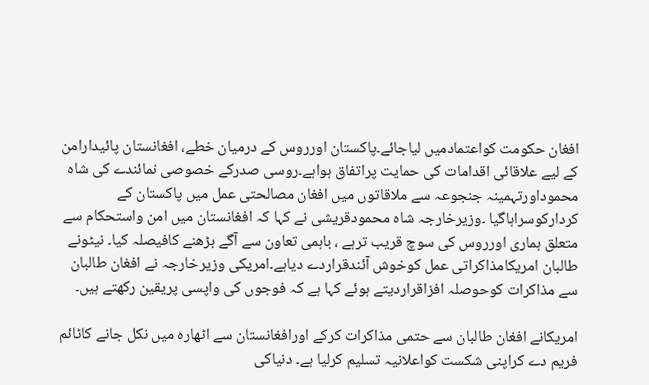افغان حکومت کواعتمادمیں لیاجائے۔پاکستان اورروس کے درمیان خطے، افغانستان پائیدارامن کے لیے علاقائی اقدامات کی حمایت پراتفاق ہواہے۔روسی صدرکے خصوصی نمائندے کی شاہ محموداورتہمینہ جنجوعہ سے ملاقاتوں میں افغان مصالحتی عمل میں پاکستان کے کردارکوسراہاگیا ۔وزیرخارجہ شاہ محمودقریشی نے کہا کہ افغانستان میں امن واستحکام سے متعلق ہماری اورروس کی سوچ قریب ترہے ، باہمی تعاون سے آگے بڑھنے کافیصلہ کیا۔ نیٹونے طالبان امریکامذاکراتی عمل کوخوش آئندقراردے دیاہے۔امریکی وزیرخارجہ نے افغان طالبان سے مذاکرات کوحوصلہ افزاقراردیتے ہوئے کہا ہے کہ فوجوں کی واپسی پریقین رکھتے ہیں۔

امریکانے افغان طالبان سے حتمی مذاکرات کرکے اورافغانستان سے اٹھارہ میں نکل جانے کاٹائم فریم دے کراپنی شکست کواعلانیہ تسلیم کرلیا ہے۔ دنیاکی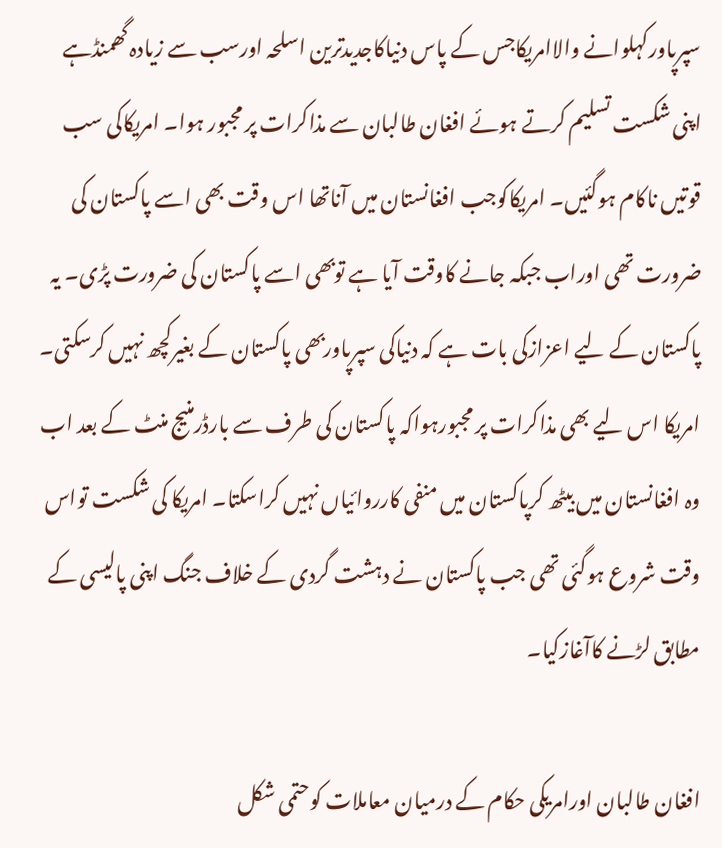سپرپاورکہلوانے والاامریکاجس کے پاس دنیاکاجدیدترین اسلحہ اورسب سے زیادہ گھمنڈہے اپنی شکست تسلیم کرتے ہوئے افغان طالبان سے مذاکرات پر مجبور ہوا۔ امریکاکی سب قوتیں ناکام ہوگئیں۔ امریکاکوجب افغانستان میں آناتھا اس وقت بھی اسے پاکستان کی ضرورت تھی اوراب جبکہ جانے کاوقت آیا ہے توبھی اسے پاکستان کی ضرورت پڑی۔ یہ پاکستان کے لیے اعزازکی بات ہے کہ دنیاکی سپرپاوربھی پاکستان کے بغیرکچھ نہیں کرسکتی۔ امریکا اس لیے بھی مذاکرات پر مجبورہواکہ پاکستان کی طرف سے بارڈرمنیج منٹ کے بعد اب وہ افغانستان میں بیٹھ کرپاکستان میں منفی کارروائیاں نہیں کراسکتا۔ امریکا کی شکست تواس وقت شروع ہوگئی تھی جب پاکستان نے دہشت گردی کے خلاف جنگ اپنی پالیسی کے مطابق لڑنے کاآغازکیا۔

افغان طالبان اورامریکی حکام کے درمیان معاملات کوحتمی شکل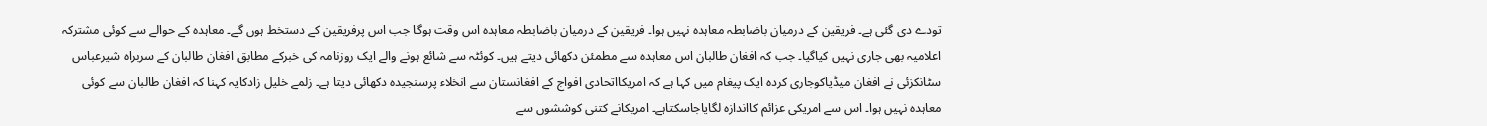تودے دی گئی ہے۔ فریقین کے درمیان باضابطہ معاہدہ نہیں ہوا۔ فریقین کے درمیان باضابطہ معاہدہ اس وقت ہوگا جب اس پرفریقین کے دستخط ہوں گے۔ معاہدہ کے حوالے سے کوئی مشترکہ اعلامیہ بھی جاری نہیں کیاگیا۔ جب کہ افغان طالبان اس معاہدہ سے مطمئن دکھائی دیتے ہیں۔ کوئٹہ سے شائع ہونے والے ایک روزنامہ کی خبرکے مطابق افغان طالبان کے سربراہ شیرعباس سٹانکزئی نے افغان میڈیاکوجاری کردہ ایک پیغام میں کہا ہے کہ امریکااتحادی افواج کے افغانستان سے انخلاء پرسنجیدہ دکھائی دیتا ہے۔ زلمے خلیل زادکایہ کہنا کہ افغان طالبان سے کوئی معاہدہ نہیں ہوا۔ اس سے امریکی عزائم کااندازہ لگایاجاسکتاہے۔ امریکانے کتنی کوششوں سے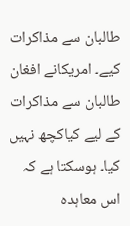طالبان سے مذاکرات کیے۔ امریکانے افغان طالبان سے مذاکرات کے لیے کیاکچھ نہیں کیا۔ ہوسکتا ہے کہ اس معاہدہ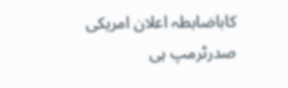کاباضابطہ اعلان امریکی صدرٹرمپ ہی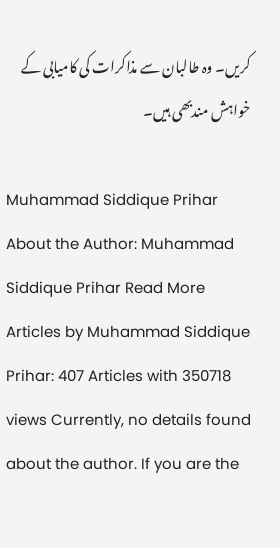کریں۔ وہ طالبان سے مذاکرات کی کامیابی کے خواہش مندبھی ہیں۔

Muhammad Siddique Prihar
About the Author: Muhammad Siddique Prihar Read More Articles by Muhammad Siddique Prihar: 407 Articles with 350718 views Currently, no details found about the author. If you are the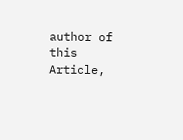author of this Article,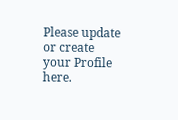Please update or create your Profile here.